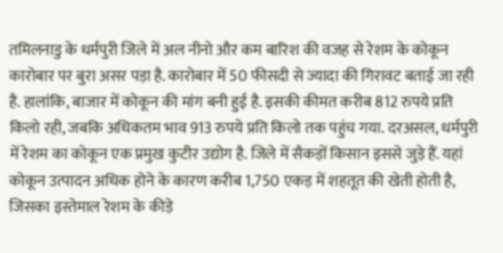तमिलनाडु के धर्मपुरी जिले में अल नीनो और कम बारिश की वजह से रेशम के कोकून कारोबार पर बुरा असर पड़ा है. कारोबार में 50 फीसदी से ज्यादा की गिरावट बताई जा रही है. हालांकि, बाजार में कोकून की मांग बनी हुई है. इसकी कीमत करीब 812 रुपये प्रति किलो रही, जबकि अधिकतम भाव 913 रुपये प्रति किलो तक पहुंच गया. दरअसल, धर्मपुरी में रेशम का कोकून एक प्रमुख कुटीर उद्योग है. जिले में सैकड़ों किसान इससे जुड़े हैं. यहां कोकून उत्पादन अधिक होने के कारण करीब 1,750 एकड़ में शहतूत की खेती होती है, जिसका इस्तेमाल रेशम के कीड़े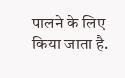पालने के लिए किया जाता है.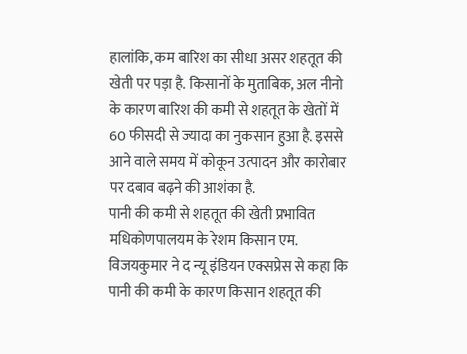हालांकि, कम बारिश का सीधा असर शहतूत की खेती पर पड़ा है. किसानों के मुताबिक, अल नीनो के कारण बारिश की कमी से शहतूत के खेतों में 60 फीसदी से ज्यादा का नुकसान हुआ है. इससे आने वाले समय में कोकून उत्पादन और कारोबार पर दबाव बढ़ने की आशंका है.
पानी की कमी से शहतूत की खेती प्रभावित
मधिकोणपालयम के रेशम किसान एम. विजयकुमार ने द न्यू इंडियन एक्सप्रेस से कहा कि पानी की कमी के कारण किसान शहतूत की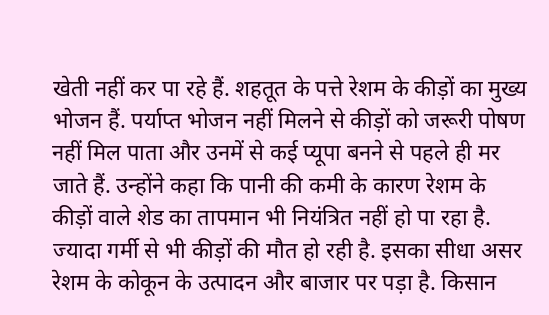खेती नहीं कर पा रहे हैं. शहतूत के पत्ते रेशम के कीड़ों का मुख्य भोजन हैं. पर्याप्त भोजन नहीं मिलने से कीड़ों को जरूरी पोषण नहीं मिल पाता और उनमें से कई प्यूपा बनने से पहले ही मर जाते हैं. उन्होंने कहा कि पानी की कमी के कारण रेशम के कीड़ों वाले शेड का तापमान भी नियंत्रित नहीं हो पा रहा है. ज्यादा गर्मी से भी कीड़ों की मौत हो रही है. इसका सीधा असर रेशम के कोकून के उत्पादन और बाजार पर पड़ा है. किसान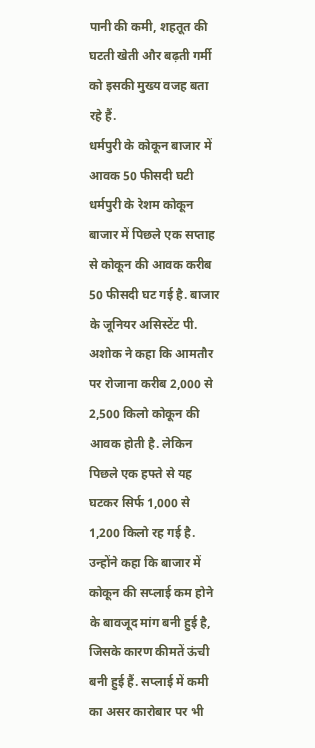पानी की कमी, शहतूत की घटती खेती और बढ़ती गर्मी को इसकी मुख्य वजह बता रहे हैं.
धर्मपुरी के कोकून बाजार में आवक 50 फीसदी घटी
धर्मपुरी के रेशम कोकून बाजार में पिछले एक सप्ताह से कोकून की आवक करीब 50 फीसदी घट गई है. बाजार के जूनियर असिस्टेंट पी. अशोक ने कहा कि आमतौर पर रोजाना करीब 2,000 से 2,500 किलो कोकून की आवक होती है. लेकिन पिछले एक हफ्ते से यह घटकर सिर्फ 1,000 से 1,200 किलो रह गई है. उन्होंने कहा कि बाजार में कोकून की सप्लाई कम होने के बावजूद मांग बनी हुई है, जिसके कारण कीमतें ऊंची बनी हुई हैं. सप्लाई में कमी का असर कारोबार पर भी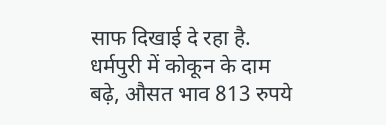साफ दिखाई दे रहा है.
धर्मपुरी में कोकून के दाम बढ़े, औसत भाव 813 रुपये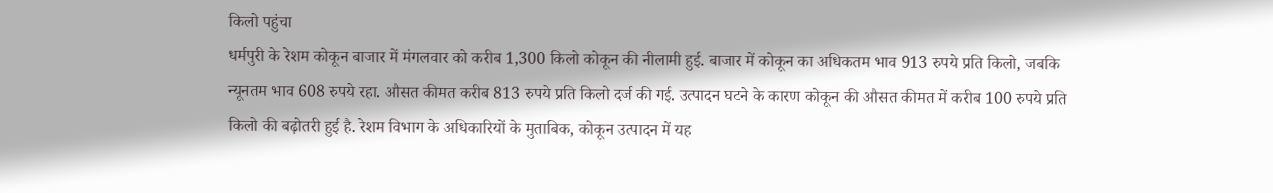किलो पहुंचा
धर्मपुरी के रेशम कोकून बाजार में मंगलवार को करीब 1,300 किलो कोकून की नीलामी हुई. बाजार में कोकून का अधिकतम भाव 913 रुपये प्रति किलो, जबकि न्यूनतम भाव 608 रुपये रहा. औसत कीमत करीब 813 रुपये प्रति किलो दर्ज की गई. उत्पादन घटने के कारण कोकून की औसत कीमत में करीब 100 रुपये प्रति किलो की बढ़ोतरी हुई है. रेशम विभाग के अधिकारियों के मुताबिक, कोकून उत्पादन में यह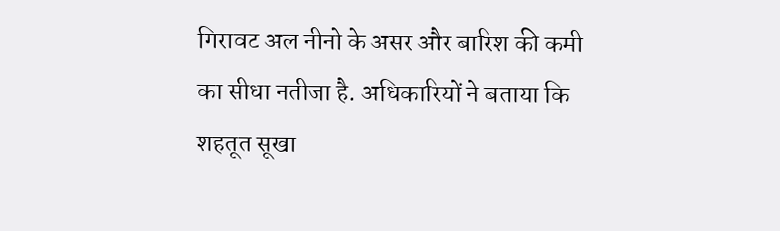गिरावट अल नीनो के असर और बारिश की कमी का सीधा नतीजा है. अधिकारियों ने बताया कि शहतूत सूखा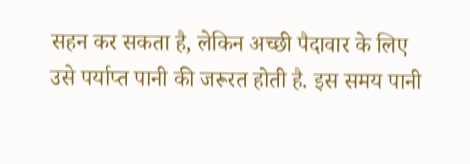सहन कर सकता है, लेकिन अच्छी पैदावार के लिए उसे पर्याप्त पानी की जरूरत होती है. इस समय पानी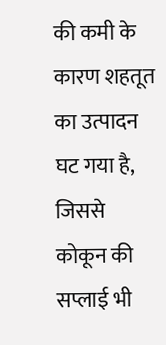की कमी के कारण शहतूत का उत्पादन घट गया है, जिससे कोकून की सप्लाई भी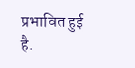प्रभावित हुई है.